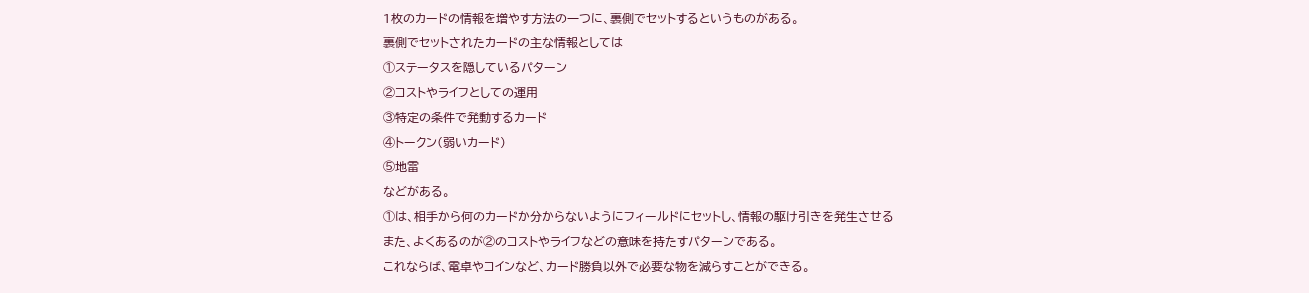1枚のカードの情報を増やす方法の一つに、裏側でセットするというものがある。
裏側でセットされたカードの主な情報としては
①ステータスを隠しているパターン
②コストやライフとしての運用
③特定の条件で発動するカード
④トークン(弱いカード)
⑤地雷
などがある。
①は、相手から何のカードか分からないようにフィールドにセットし、情報の駆け引きを発生させる
また、よくあるのが②のコストやライフなどの意味を持たすパターンである。
これならば、電卓やコインなど、カード勝負以外で必要な物を減らすことができる。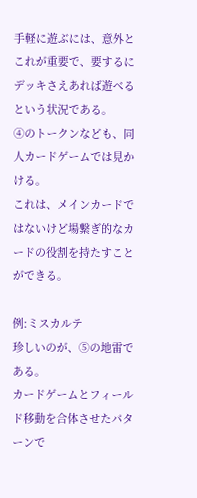手軽に遊ぶには、意外とこれが重要で、要するにデッキさえあれば遊べるという状況である。
④のトークンなども、同人カードゲームでは見かける。
これは、メインカードではないけど場繋ぎ的なカードの役割を持たすことができる。

例:ミスカルテ
珍しいのが、⑤の地雷である。
カードゲームとフィールド移動を合体させたパターンで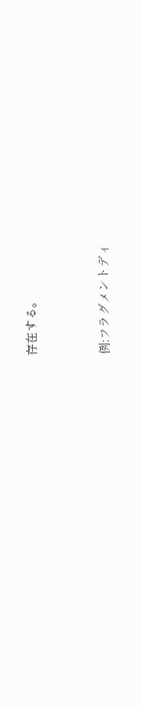存在する。


例:フラグメントディ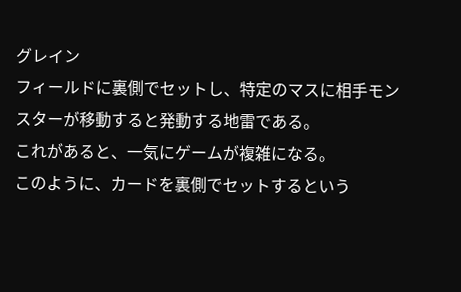グレイン
フィールドに裏側でセットし、特定のマスに相手モンスターが移動すると発動する地雷である。
これがあると、一気にゲームが複雑になる。
このように、カードを裏側でセットするという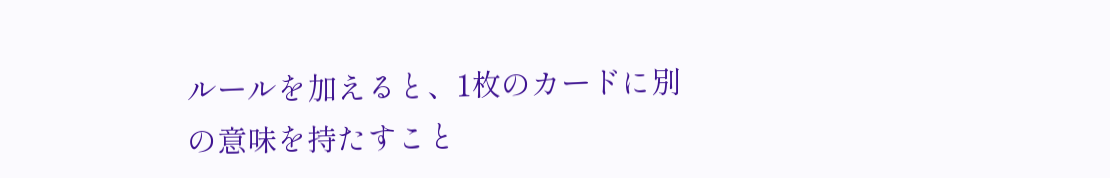ルールを加えると、1枚のカードに別の意味を持たすこと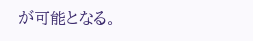が可能となる。